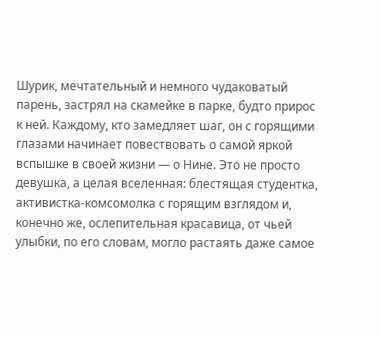Шурик, мечтательный и немного чудаковатый парень, застрял на скамейке в парке, будто прирос к ней. Каждому, кто замедляет шаг, он с горящими глазами начинает повествовать о самой яркой вспышке в своей жизни — о Нине. Это не просто девушка, а целая вселенная: блестящая студентка, активистка-комсомолка с горящим взглядом и, конечно же, ослепительная красавица, от чьей улыбки, по его словам, могло растаять даже самое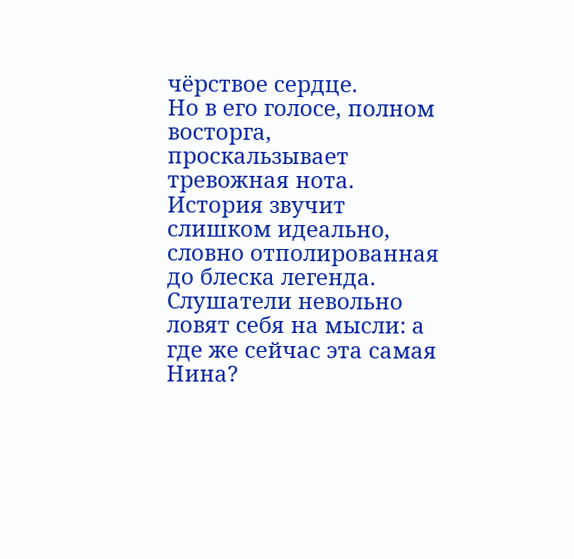чёрствое сердце.
Но в его голосе, полном восторга, проскальзывает тревожная нота. История звучит слишком идеально, словно отполированная до блеска легенда. Слушатели невольно ловят себя на мысли: а где же сейчас эта самая Нина?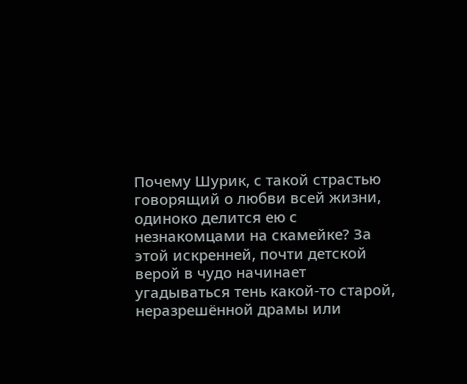Почему Шурик, с такой страстью говорящий о любви всей жизни, одиноко делится ею с незнакомцами на скамейке? За этой искренней, почти детской верой в чудо начинает угадываться тень какой-то старой, неразрешённой драмы или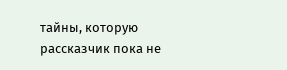тайны, которую рассказчик пока не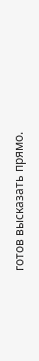готов высказать прямо.